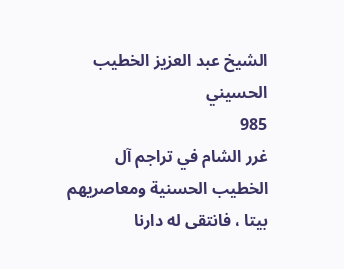الشيخ عبد العزيز الخطيب الحسيني
985
غرر الشام في تراجم آل الخطيب الحسنية ومعاصريهم
بيتا ، فانتقى له دارنا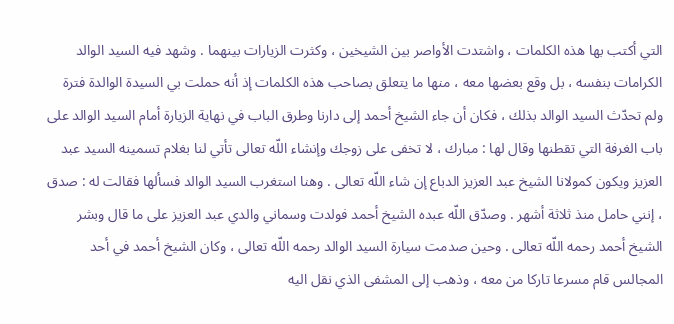التي أكتب بها هذه الكلمات ، واشتدت الأواصر بين الشيخين ، وكثرت الزيارات بينهما . وشهد فيه السيد الوالد الكرامات بنفسه ، بل وقع بعضها معه ، منها ما يتعلق بصاحب هذه الكلمات إذ أنه حملت بي السيدة الوالدة فترة ولم تحدّث السيد الوالد بذلك ، فكان أن جاء الشيخ أحمد إلى دارنا وطرق الباب في نهاية الزيارة أمام السيد الوالد على باب الغرفة التي تقطنها وقال لها : مبارك ، لا تخفى على زوجك وإنشاء اللّه تعالى تأتي لنا بغلام تسمينه السيد عبد العزيز ويكون كمولانا الشيخ عبد العزيز الدباع إن شاء اللّه تعالى . وهنا استغرب السيد الوالد فسألها فقالت له : صدق ، إنني حامل منذ ثلاثة أشهر . وصدّق اللّه عبده الشيخ أحمد فولدت وسماني والدي عبد العزيز على ما قال وبشر الشيخ أحمد رحمه اللّه تعالى . وحين صدمت سيارة السيد الوالد رحمه اللّه تعالى ، وكان الشيخ أحمد في أحد المجالس قام مسرعا تاركا من معه ، وذهب إلى المشفى الذي نقل اليه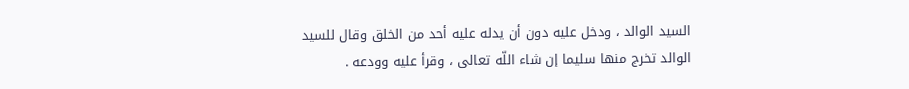السيد الوالد ، ودخل عليه دون أن يدله عليه أحد من الخلق وقال للسيد الوالد تخرج منها سليما إن شاء اللّه تعالى ، وقرأ عليه وودعه .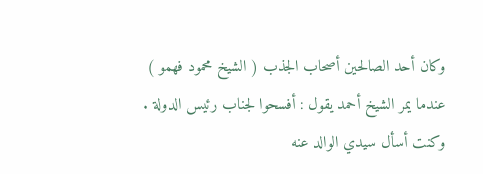وكان أحد الصالحين أصحاب الجذب ( الشيخ محمود فهمو ) عندما يمر الشيخ أحمد يقول : أفسحوا لجناب رئيس الدولة . وكنت أسأل سيدي الوالد عنه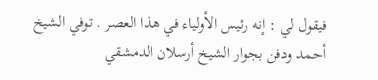فيقول لي : إنه رئيس الأولياء في هذا العصر . توفي الشيخ أحمد ودفن بجوار الشيخ أرسلان الدمشقي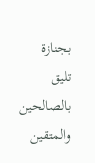بجنازة تليق بالصالحين والمتقين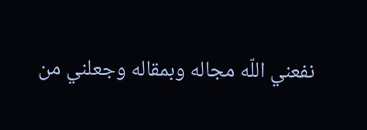نفعني اللّه مجاله وبمقاله وجعلني من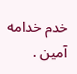خدم خدامه آمين .